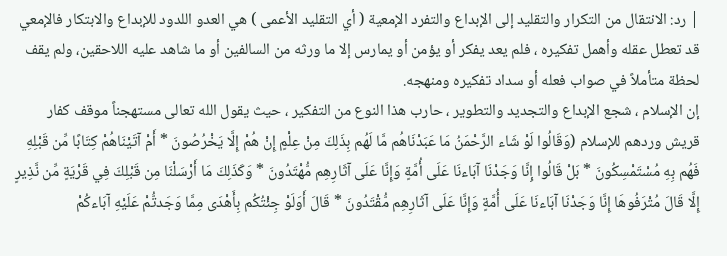| رد: الانتقال من التكرار والتقليد إلى الإبداع والتفرد الإمعية ( أي التقليد الأعمى ) هي العدو اللدود للإبداع والابتكار فالإمعي قد تعطل عقله وأهمل تفكيره ، فلم يعد يفكر أو يؤمن أو يمارس إلا ما ورثه من السالفين أو ما شاهد عليه اللاحقين، ولم يقف لحظة متأملاً في صواب فعله أو سداد تفكيره ومنهجه.
إن الإسلام ، شجع الإبداع والتجديد والتطوير ، حارب هذا النوع من التفكير ، حيث يقول الله تعالى مستهجناً موقف كفار قريش وردهم للإسلام (وَقَالُوا لَوْ شَاء الرَّحْمَنُ مَا عَبَدْنَاهُم مَّا لَهُم بِذَلِكَ مِنْ عِلْمٍ إِنْ هُمْ إِلَّا يَخْرُصُونَ * أَمْ آتَيْنَاهُمْ كِتَابًا مِّن قَبْلِهِ فَهُم بِهِ مُسْتَمْسِكُونَ * بَلْ قَالُوا إِنَّا وَجَدْنَا آبَاءنَا عَلَى أُمَّةٍ وَإِنَّا عَلَى آثَارِهِم مُّهْتَدُونَ * وَكَذَلِكَ مَا أَرْسَلْنَا مِن قَبْلِكَ فِي قَرْيَةٍ مِّن نَّذِيرٍ إِلَّا قَالَ مُتْرَفُوهَا إِنَّا وَجَدْنَا آبَاءنَا عَلَى أُمَّةٍ وَإِنَّا عَلَى آثَارِهِم مُّقْتَدُونَ * قَالَ أَوَلَوْ جِئْتُكُم بِأَهْدَى مِمَّا وَجَدتُّمْ عَلَيْهِ آبَاءكُمْ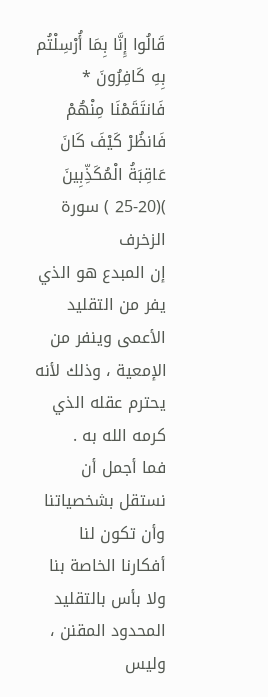قَالُوا إِنَّا بِمَا أُرْسِلْتُم بِهِ كَافِرُونَ * فَانتَقَمْنَا مِنْهُمْ فَانظُرْ كَيْفَ كَانَ عَاقِبَةُ الْمُكَذِّبِينَ )(20-25 ) سورة الزخرف
إن المبدع هو الذي يفر من التقليد الأعمى وينفر من الإمعية ، وذلك لأنه يحترم عقله الذي كرمه الله به .
فما أجمل أن نستقل بشخصياتنا وأن تكون لنا أفكارنا الخاصة بنا ولا بأس بالتقليد المحدود المقنن ، وليس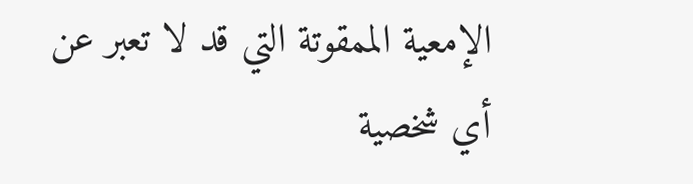الإمعية الممقوتة التي قد لا تعبر عن أي شخصية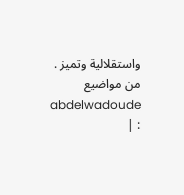واستقلالية وتميز . من مواضيع abdelwadoude : |